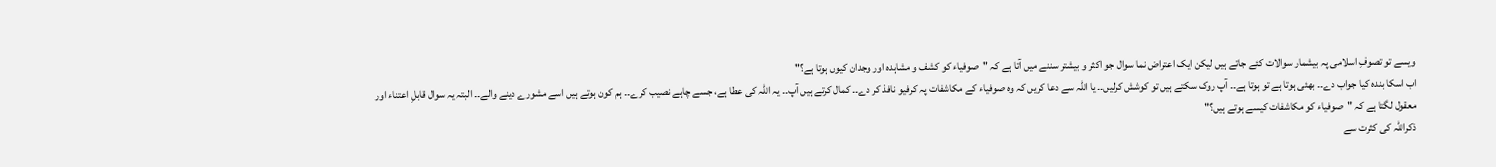ویسے تو تصوفِ اسلامی پہ بیشمار سوالات کئے جاتے ہیں لیکن ایک اعتراض نما سوال جو اکثر و بیشتر سننے میں آتا ہے کہ "صوفیاء کو کشف و مشاہدہ اور وجدان کیوں ہوتا ہے؟"
اب اسکا بندہ کیا جواب دے۔۔ بھئی ہوتا ہے تو ہوتا ہے۔۔ آپ روک سکتے ہیں تو کوشش کرلیں۔۔ یا اللہ سے دعا کریں کہ وہ صوفیاء کے مکاشفات پہ کرفیو نافذ کر دے۔۔ کمال کرتے ہیں آپ۔۔ یہ اللہ کی عطا ہے، جسے چاہے نصیب کرے۔۔ ہم کون ہوتے ہیں اسے مشورے دینے والے۔۔ البتہ یہ سوال قابلِ اعتناء اور معقول لگتا ہے کہ "صوفیاء کو مکاشفات کیسے ہوتے ہیں؟"
ذکراللہ کی کثرت سے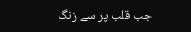جب قلب پر سے زنگ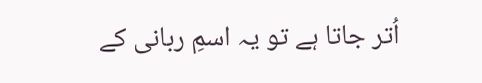اُتر جاتا ہے تو یہ اسمِ ربانی کے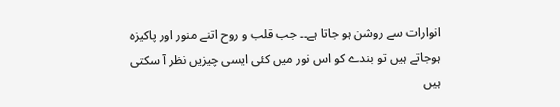انوارات سے روشن ہو جاتا ہے۔۔ جب قلب و روح اتنے منور اور پاکیزہ ہوجاتے ہیں تو بندے کو اس نور میں کئی ایسی چیزیں نظر آ سکتی ہیں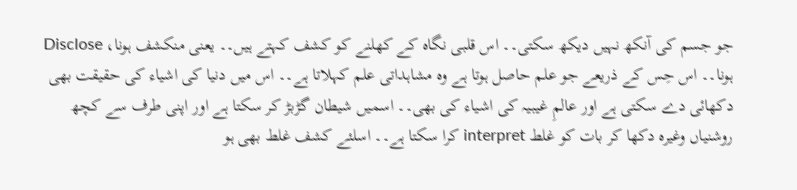جو جسم کی آنکھ نہیں دیکھ سکتی۔۔ اس قلبی نگاہ کے کھلنے کو کشف کہتے ہیں۔۔ یعنی منکشف ہونا، Disclose ہونا۔۔ اس حِس کے ذریعے جو علم حاصل ہوتا ہے وہ مشاہداتی علم کہلاتا ہے۔۔ اس میں دنیا کی اشیاء کی حقیقت بھی دکھائی دے سکتی ہے اور عالمِ غیبیہ کی اشیاء کی بھی۔۔ اسمیں شیطان گڑبڑ کر سکتا ہے اور اپنی طرف سے کچھ روشنیاں وغیرہ دکھا کر بات کو غلط interpret کرا سکتا ہے۔۔ اسلئے کشف غلط بھی ہو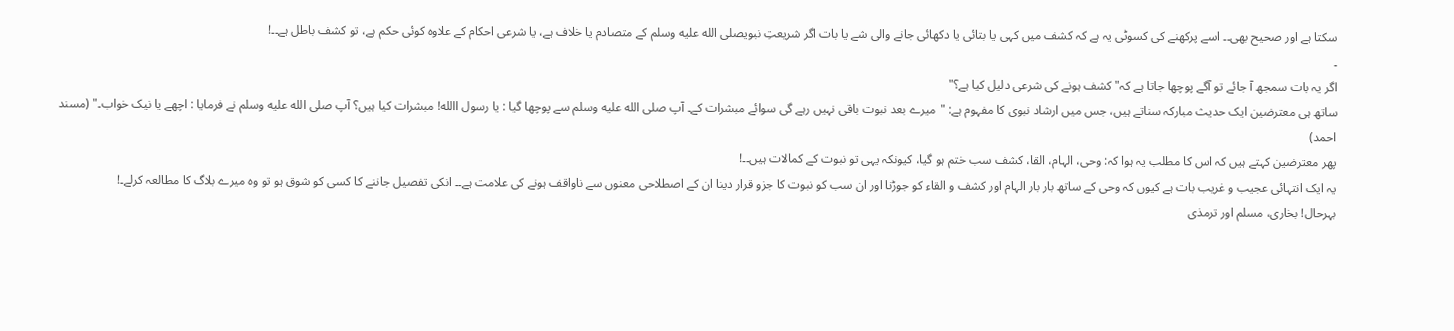سکتا ہے اور صحیح بھی۔۔ اسے پرکھنے کی کسوٹی یہ ہے کہ کشف میں کہی یا بتائی یا دکھائی جانے والی شے یا بات اگر شریعتِ نبویصلى الله عليه وسلم کے متصادم یا خلاف ہے، یا شرعی احکام کے علاوہ کوئی حکم ہے، تو کشف باطل ہے۔۔!
۔
اگر یہ بات سمجھ آ جائے تو آگے پوچھا جاتا ہے کہ" کشف ہونے کی شرعی دلیل کیا ہے؟"
ساتھ ہی معترضین ایک حدیث مبارکہ سناتے ہیں، جس میں ارشاد نبوی کا مفہوم ہے: "میرے بعد نبوت باقی نہیں رہے گی سوائے مبشرات کے۔ آپ صلى الله عليه وسلم سے پوچھا گیا : یا رسول االله! مبشرات کیا ہیں؟ آپ صلى الله عليه وسلم نے فرمایا : اچھے یا نیک خواب۔" (مسند احمد)
پھر معترضین کہتے ہیں کہ اس کا مطلب یہ ہوا کہ: وحی، الہام، القا، کشف سب ختم ہو گیا، کیونکہ یہی تو نبوت کے کمالات ہیں۔۔!
یہ ایک انتہائی عجیب و غریب بات ہے کیوں کہ وحی کے ساتھ بار بار الہام اور کشف و القاء کو جوڑنا اور ان سب کو نبوت کا جزو قرار دینا ان کے اصطلاحی معنوں سے ناواقف ہونے کی علامت ہے۔۔ انکی تفصیل جاننے کا کسی کو شوق ہو تو وہ میرے بلاگ کا مطالعہ کرلے۔!
بہرحال! بخاری، مسلم اور ترمذی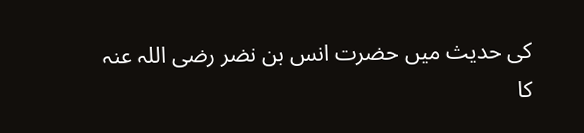کی حدیث میں حضرت انس بن نضر رضی اللہ عنہ کا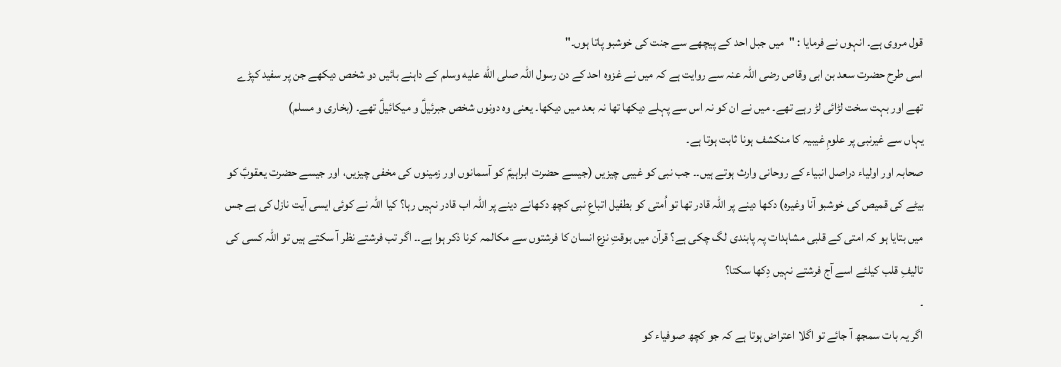قول مروی ہے۔ انہوں نے فرمایا : "میں جبل احد کے پیچھے سے جنت کی خوشبو پاتا ہوں۔"
اسی طرح حضرت سعد بن ابی وقاص رضی اللہ عنہ سے روایت ہے کہ میں نے غزوہ احد کے دن رسول اللہ صلى الله عليه وسلم کے داہنے بائیں دو شخص دیکھے جن پر سفید کپڑے تھے اور بہت سخت لڑائی لڑ رہے تھے۔ میں نے ان کو نہ اس سے پہلے دیکھا تھا نہ بعد میں دیکھا۔ یعنی وہ دونوں شخص جبرئیلؑ و میکائیلؑ تھے۔ (بخاری و مسلم)
یہاں سے غیرنبی پر علومِ غیبیہ کا منکشف ہونا ثابت ہوتا ہے۔
صحابہ اور اولیاء دراصل انبیاء کے روحانی وارث ہوتے ہیں۔۔ جب نبی کو غیبی چیزیں (جیسے حضرت ابراہیمؑ کو آسمانوں اور زمینوں کی مخفی چیزیں، اور جیسے حضرت یعقوبؑ کو بیٹے کی قمیص کی خوشبو آنا وغیرہ) دکھا دینے پر اللہ قادر تھا تو اُمتی کو بطفیل اتباعِ نبی کچھ دکھانے دینے پر اللہ اب قادر نہیں رہا؟ کیا اللہ نے کوئی ایسی آیت نازل کی ہے جس میں بتایا ہو کہ امتی کے قلبی مشاہدات پہ پابندی لگ چکی ہے؟ قرآن میں بوقتِ نزع انسان کا فرشتوں سے مکالمہ کرنا ذکر ہوا ہے۔۔ اگر تب فرشتے نظر آ سکتے ہیں تو اللہ کسی کی تالیفِ قلب کیلئے اسے آج فرشتے نہیں دِکھا سکتا؟
۔
اگر یہ بات سمجھ آ جائے تو اگلا اعتراض ہوتا ہے کہ جو کچھ صوفیاء کو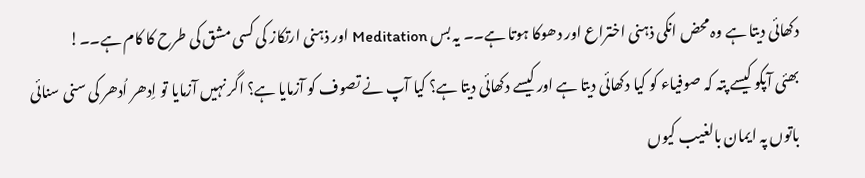دکھائی دیتا ہے وہ محض انکی ذہنی اختراع اور دھوکا ہوتا ہے۔۔ یہ بس Meditation اور ذہنی ارتکاز کی کسی مشق کی طرح کا کام ہے۔۔!
بھئی آپکو کیسے پتہ کہ صوفیاء کو کیا دکھائی دیتا ہے اور کیسے دکھائی دیتا ہے؟ کیا آپ نے تصوف کو آزمایا ہے؟ اگر نہیں آزمایا تو اِدھر اُدھر کی سنی سنائی باتوں پہ ایمان بالغیب کیوں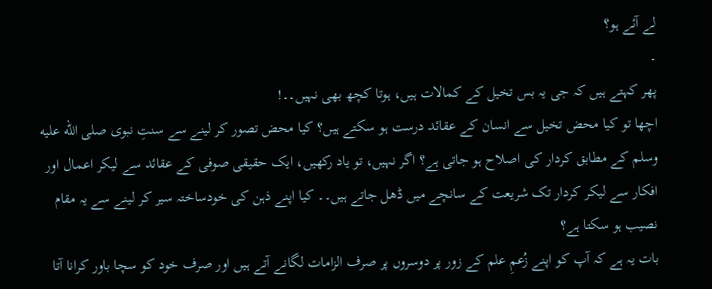لے آئے ہو؟
۔
پھر کہتے ہیں کہ جی یہ بس تخیل کے کمالات ہیں، ہوتا کچھ بھی نہیں۔۔!
اچھا تو کیا محض تخیل سے انسان کے عقائد درست ہو سکتے ہیں؟ کیا محض تصور کر لینے سے سنتِ نبوی صلى الله عليه وسلم کے مطابق کردار کی اصلاح ہو جاتی ہے؟ اگر نہیں، تو یاد رکھیں، ایک حقیقی صوفی کے عقائد سے لیکر اعمال اور افکار سے لیکر کردار تک شریعت کے سانچے میں ڈھل جاتے ہیں۔۔ کیا اپنے ذہن کی خودساختہ سیر کر لینے سے یہ مقام نصیب ہو سکتا ہے؟
بات یہ ہے کہ آپ کو اپنے زُعمِ علم کے زور پر دوسروں پر صرف الزامات لگانے آتے ہیں اور صرف خود کو سچا باور کرانا آتا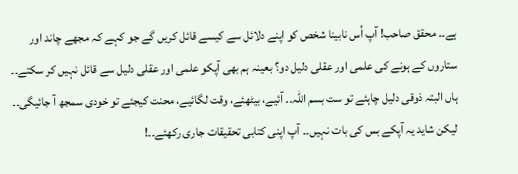ہے۔۔ محقق صاحب! آپ اُس نابینا شخص کو اپنے دلائل سے کیسے قائل کریں گے جو کہے کہ مجھے چاند اور ستاروں کے ہونے کی علمی اور عقلی دلیل دو؟ بعینہ ہم بھی آپکو علمی اور عقلی دلیل سے قائل نہیں کر سکتے۔۔ ہاں البتہ ذوقی دلیل چاہئے تو ست بسم اللہ۔۔ آئیے، بیٹھئے، وقت لگائیے، محنت کیجئے تو خودی سمجھ آ جائیگی۔۔ لیکن شاید یہ آپکے بس کی بات نہیں۔۔ آپ اپنی کتابی تحقیقات جاری رکھئے۔۔!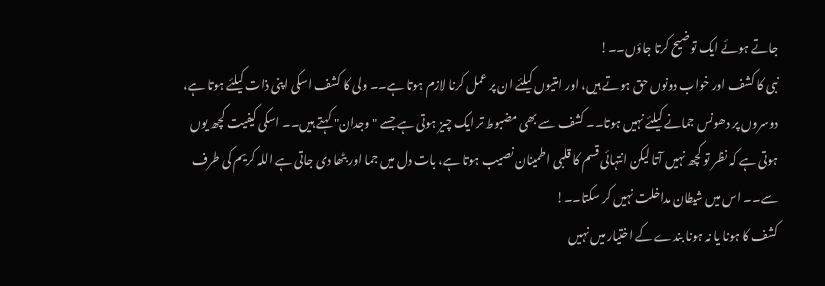جاتے ہوئے ایک توضیح کرتا جاؤں۔۔!
نبی کا کشف اور خواب دونوں حق ہوتے ہیں، اور امتیوں کیلئے ان پر عمل کرنا لازم ہوتا ہے۔۔ ولی کا کشف اسکی اپنی ذات کیلئے ہوتا ہے، دوسروں پر دھونس جمانے کیلئے نہیں ہوتا۔۔ کشف سے بھی مضبوط تر ایک چیز ہوتی ہے جسے "وجدان" کہتے ہیں۔۔ اسکی کیفیت کچھ یوں ہوتی ہے کہ نظر تو کچھ نہیں آتا لیکن انتہائی قسم کا قلبی اطمینان نصیب ہوتا ہے، بات دل میں جما اور بٹھا دی جاتی ہے اللہ کریم کی طرف سے۔۔ اس میں شیطان مداخلت نہیں کر سکتا۔۔!
کشف کا ہونا یا نہ ہونا بندے کے اختیار میں نہیں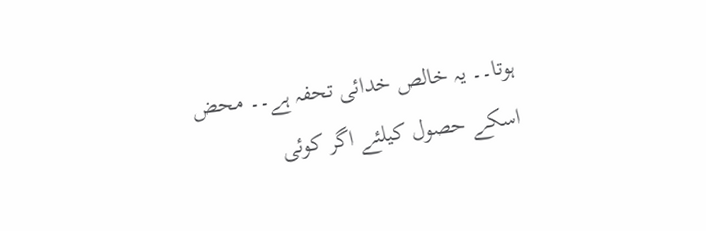ہوتا۔۔ یہ خالص خدائی تحفہ ہے۔۔ محض اسکے حصول کیلئے اگر کوئی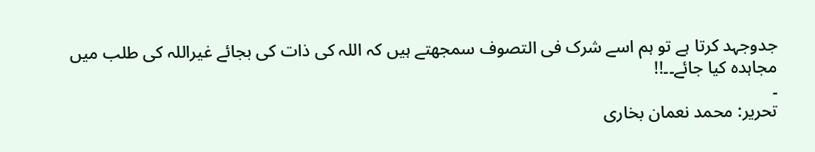جدوجہد کرتا ہے تو ہم اسے شرک فی التصوف سمجھتے ہیں کہ اللہ کی ذات کی بجائے غیراللہ کی طلب میں مجاہدہ کیا جائے۔۔!!
۔
تحریر: محمد نعمان بخاری